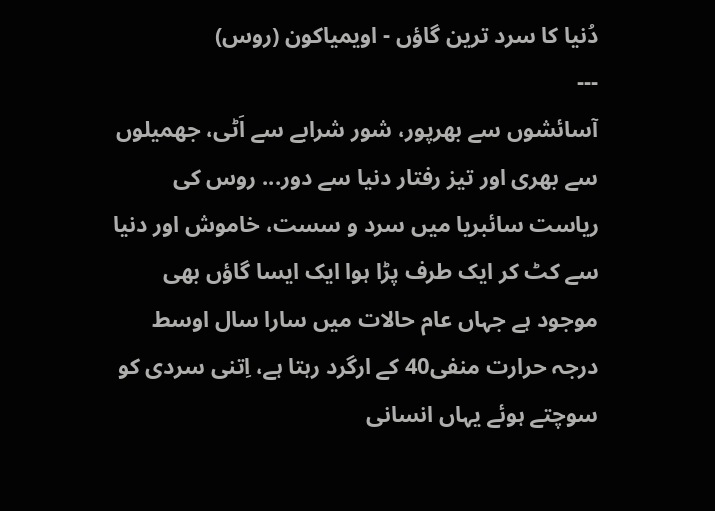دُنیا کا سرد ترین گاؤں - اویمیاکون (روس)
---
آسائشوں سے بھرپور، شور شرابے سے اَٹی، جھمیلوں سے بھری اور تیز رفتار دنیا سے دور... روس کی ریاست سائبریا میں سرد و سست، خاموش اور دنیا سے کٹ کر ایک طرف پڑا ہوا ایک ایسا گاؤں بھی موجود ہے جہاں عام حالات میں سارا سال اوسط درجہ حرارت منفی40 کے ارگرد رہتا ہے، اِتنی سردی کو سوچتے ہوئے یہاں انسانی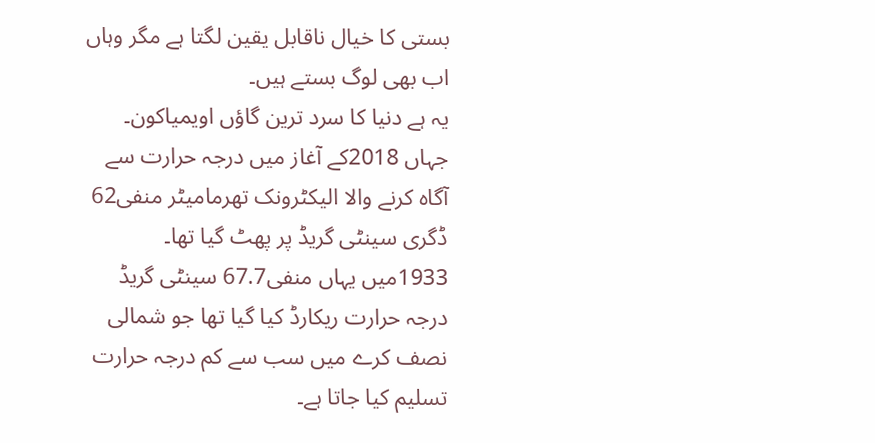بستی کا خیال ناقابل یقین لگتا ہے مگر وہاں اب بھی لوگ بستے ہیں۔
یہ ہے دنیا کا سرد ترین گاؤں اویمیاکون۔ جہاں 2018کے آغاز میں درجہ حرارت سے آگاہ کرنے والا الیکٹرونک تھرمامیٹر منفی62 ڈگری سینٹی گریڈ پر پھٹ گیا تھا۔ 1933میں یہاں منفی67.7 سینٹی گریڈ درجہ حرارت ریکارڈ کیا گیا تھا جو شمالی نصف کرے میں سب سے کم درجہ حرارت تسلیم کیا جاتا ہے۔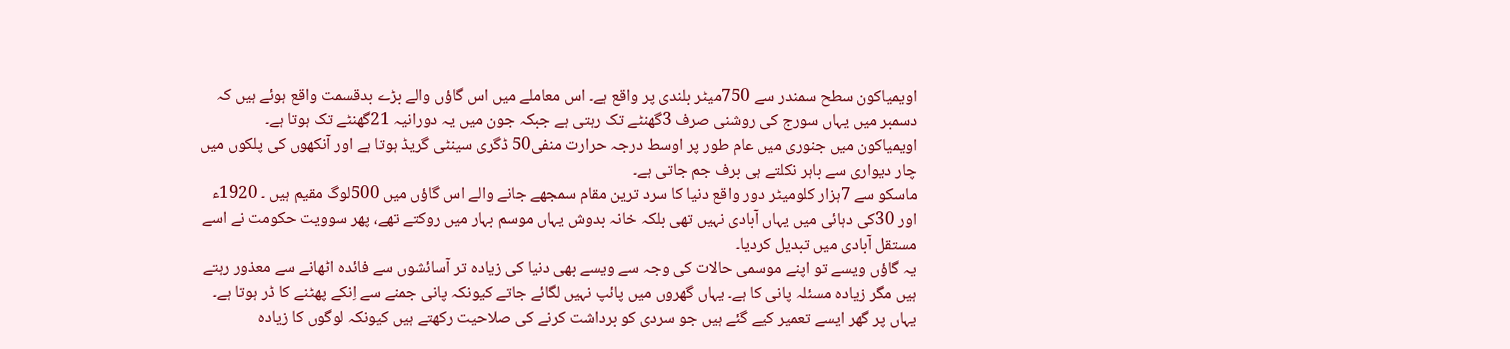اویمیاکون سطح سمندر سے 750میٹر بلندی پر واقع ہے۔ اس معاملے میں اس گاؤں والے بڑے بدقسمت واقع ہوئے ہیں کہ دسمبر میں يہاں سورج کی روشنی صرف 3گھنٹے تک رہتی ہے جبکہ جون میں یہ دورانیہ 21گھنٹے تک ہوتا ہے۔
اویمیاکون میں جنوری میں عام طور پر اوسط درجہ حرارت منفی50 ڈگری سینٹی گریڈ ہوتا ہے اور آنکھوں کی پلکوں میں چار دیواری سے باہر نکلتے ہی برف جم جاتی ہے۔
ماسکو سے 7ہزار کلومیٹر دور واقع دنیا کا سرد ترین مقام سمجھے جانے والے اس گاؤں میں 500لوگ مقیم ہیں ۔ 1920ء اور 30کی دہائی میں یہاں آبادی نہیں تھی بلکہ خانہ بدوش یہاں موسم بہار میں روکتے تھے، پھر سوویت حکومت نے اسے مستقل آبادی میں تبدیل کردیا۔
یہ گاؤں ویسے تو اپنے موسمی حالات کی وجہ سے ویسے بھی دنیا کی زیادہ تر آسائشوں سے فائدہ اٹھانے سے معذور رہتے ہیں مگر زیادہ مسئلہ پانی کا ہے۔ یہاں گھروں میں پائپ نہیں لگائے جاتے کیونکہ پانی جمنے سے اِنکے پھٹنے کا ڈر ہوتا ہے۔
یہاں پر گھر ایسے تعمیر کیے گئے ہیں جو سردی کو برداشت کرنے کی صلاحیت رکھتے ہیں کیونکہ لوگوں کا زیادہ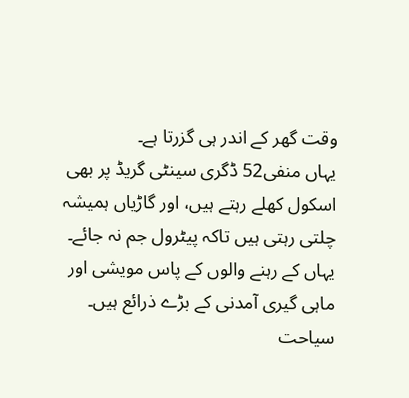وقت گھر کے اندر ہی گزرتا ہے۔
یہاں منفی52 ڈگری سینٹی گریڈ پر بھی اسکول کھلے رہتے ہیں، اور گاڑیاں ہمیشہ چلتی رہتی ہیں تاکہ پیٹرول جم نہ جائے۔
یہاں کے رہنے والوں کے پاس مویشی اور ماہی گیری آمدنی کے بڑے ذرائع ہیں۔ سیاحت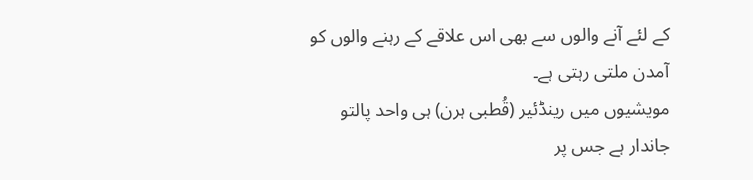کے لئے آنے والوں سے بھی اس علاقے کے رہنے والوں کو آمدن ملتی رہتی ہے۔
مویشیوں ميں رینڈئیر (قُطبی ہرن) ہی واحد پالتو جاندار ہے جس پر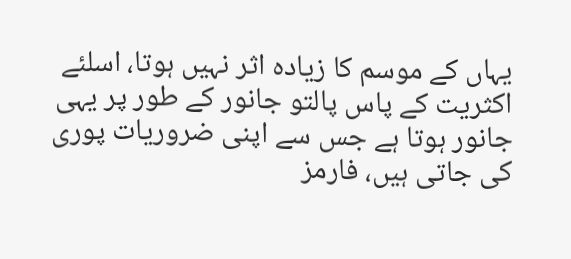یہاں کے موسم کا زیادہ اثر نہیں ہوتا، اسلئے اکثریت کے پاس پالتو جانور کے طور پر یہی جانور ہوتا ہے جس سے اپنی ضروریات پوری کی جاتی ہیں، فارمز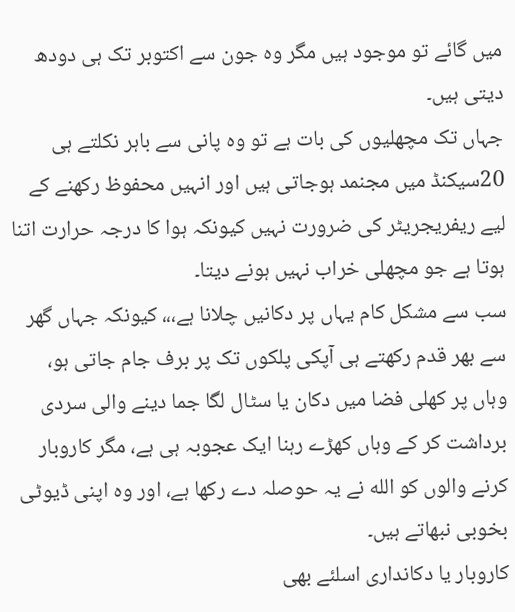میں گائے تو موجود ہیں مگر وہ جون سے اکتوبر تک ہی دودھ دیتی ہیں۔
جہاں تک مچھلیوں کی بات ہے تو وہ پانی سے باہر نکلتے ہی 20سیکنڈ میں مجنمد ہوجاتی ہیں اور انہیں محفوظ رکھنے کے لیے ریفریجریٹر کی ضرورت نہیں کیونکہ ہوا کا درجہ حرارت اتنا ہوتا ہے جو مچھلی خراب نہیں ہونے دیتا۔
سب سے مشکل کام یہاں پر دکانیں چلانا ہے،،، کیونکہ جہاں گھر سے بھر قدم رکھتے ہی آپکی پلکوں تک پر برف جام جاتی ہو، وہاں پر کھلی فضا میں دکان یا سٹال لگا جما دینے والی سردی برداشت کر کے وہاں کھڑے رہنا ایک عجوبہ ہی ہے، مگر کاروبار کرنے والوں کو الله نے یہ حوصلہ دے رکھا ہے، اور وہ اپنی ڈیوٹی بخوبی نبھاتے ہیں۔
کاروبار یا دکانداری اسلئے بھی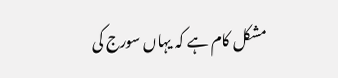مشکل کام ہے کہ یہاں سورج کی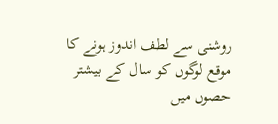روشنی سے لطف اندوز ہونے کا موقع لوگوں کو سال کے بیشتر حصوں میں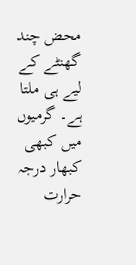محض چند گھنٹے کے لیے ہی ملتا ہے۔ گرمیوں میں کبھی کبھار درجہ حرارت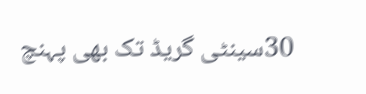30سینٹی گریڈ تک بھی پہنچ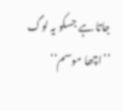جاتا ہے جسکو یہ لوگ ’’اچھا موسم‘‘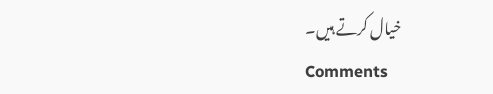خیال کرتے ہیں۔
Comments